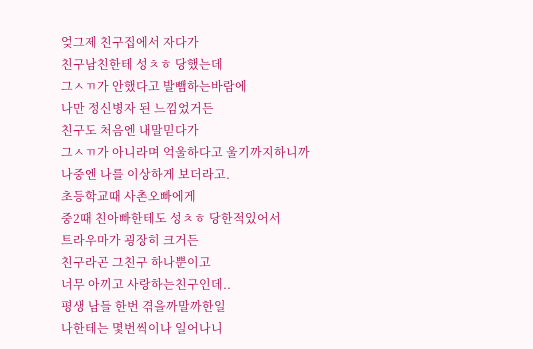엊그제 친구집에서 자다가
친구남친한테 성ㅊㅎ 당했는데
그ㅅㄲ가 안했다고 발뺌하는바람에
나만 정신병자 된 느낌었거든
친구도 처음엔 내말믿다가
그ㅅㄲ가 아니라며 억울하다고 울기까지하니까
나중엔 나를 이상하게 보더라고.
초등학교때 사촌오빠에게
중2때 친아빠한테도 성ㅊㅎ 당한적있어서
트라우마가 굉장히 크거든
친구라곤 그친구 하나뿐이고
너무 아끼고 사랑하는친구인데..
평생 남들 한번 겪을까말까한일
나한테는 몇번씩이나 일어나니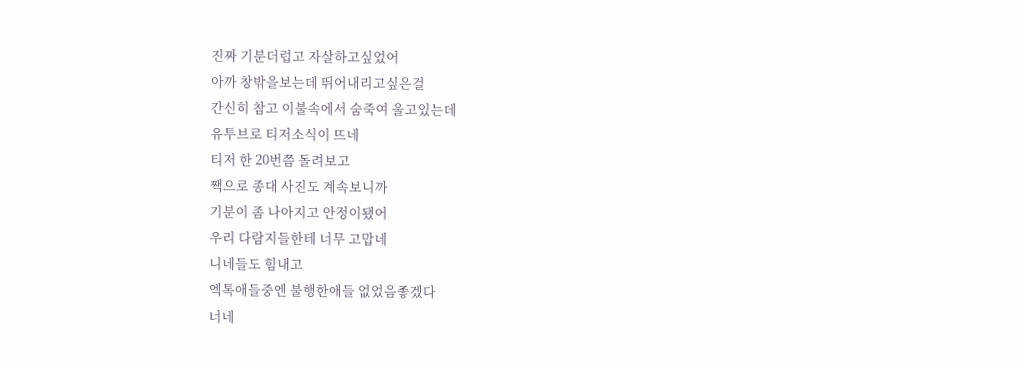진짜 기분더럽고 자살하고싶었어
아까 창밖을보는데 뛰어내리고싶은걸
간신히 참고 이불속에서 숨죽여 울고있는데
유투브로 티저소식이 뜨네
티저 한 20번쯤 돌려보고
짹으로 종대 사진도 계속보니까
기분이 좀 나아지고 안정이됐어
우리 다람지들한테 너무 고맙네
니네들도 힘내고
엑톡애들중엔 불행한애들 없었음좋겠다
너네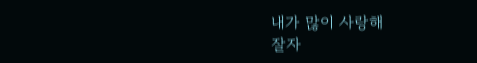내가 많이 사랑해
잘자